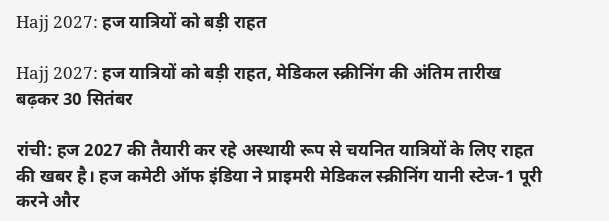Hajj 2027: हज यात्रियों को बड़ी राहत

Hajj 2027: हज यात्रियों को बड़ी राहत, मेडिकल स्क्रीनिंग की अंतिम तारीख बढ़कर 30 सितंबर

रांची: हज 2027 की तैयारी कर रहे अस्थायी रूप से चयनित यात्रियों के लिए राहत की खबर है। हज कमेटी ऑफ इंडिया ने प्राइमरी मेडिकल स्क्रीनिंग यानी स्टेज-1 पूरी करने और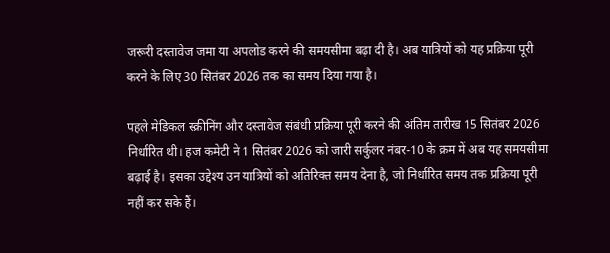जरूरी दस्तावेज जमा या अपलोड करने की समयसीमा बढ़ा दी है। अब यात्रियों को यह प्रक्रिया पूरी करने के लिए 30 सितंबर 2026 तक का समय दिया गया है।

पहले मेडिकल स्क्रीनिंग और दस्तावेज संबंधी प्रक्रिया पूरी करने की अंतिम तारीख 15 सितंबर 2026 निर्धारित थी। हज कमेटी ने 1 सितंबर 2026 को जारी सर्कुलर नंबर-10 के क्रम में अब यह समयसीमा बढ़ाई है। इसका उद्देश्य उन यात्रियों को अतिरिक्त समय देना है, जो निर्धारित समय तक प्रक्रिया पूरी नहीं कर सके हैं।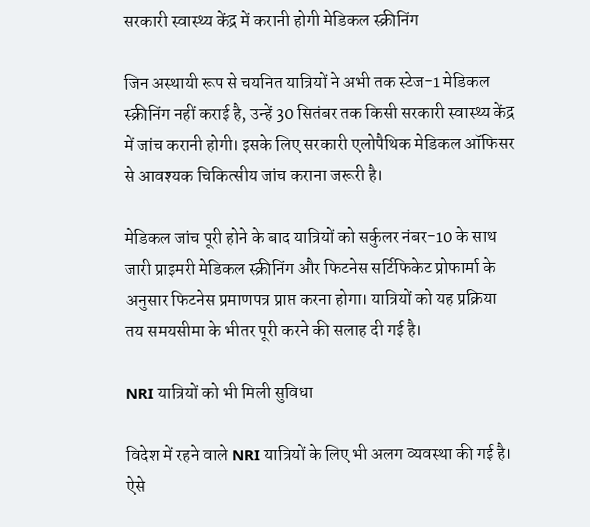सरकारी स्वास्थ्य केंद्र में करानी होगी मेडिकल स्क्रीनिंग

जिन अस्थायी रूप से चयनित यात्रियों ने अभी तक स्टेज-1 मेडिकल स्क्रीनिंग नहीं कराई है, उन्हें 30 सितंबर तक किसी सरकारी स्वास्थ्य केंद्र में जांच करानी होगी। इसके लिए सरकारी एलोपैथिक मेडिकल ऑफिसर से आवश्यक चिकित्सीय जांच कराना जरूरी है।

मेडिकल जांच पूरी होने के बाद यात्रियों को सर्कुलर नंबर-10 के साथ जारी प्राइमरी मेडिकल स्क्रीनिंग और फिटनेस सर्टिफिकेट प्रोफार्मा के अनुसार फिटनेस प्रमाणपत्र प्राप्त करना होगा। यात्रियों को यह प्रक्रिया तय समयसीमा के भीतर पूरी करने की सलाह दी गई है।

NRI यात्रियों को भी मिली सुविधा

विदेश में रहने वाले NRI यात्रियों के लिए भी अलग व्यवस्था की गई है। ऐसे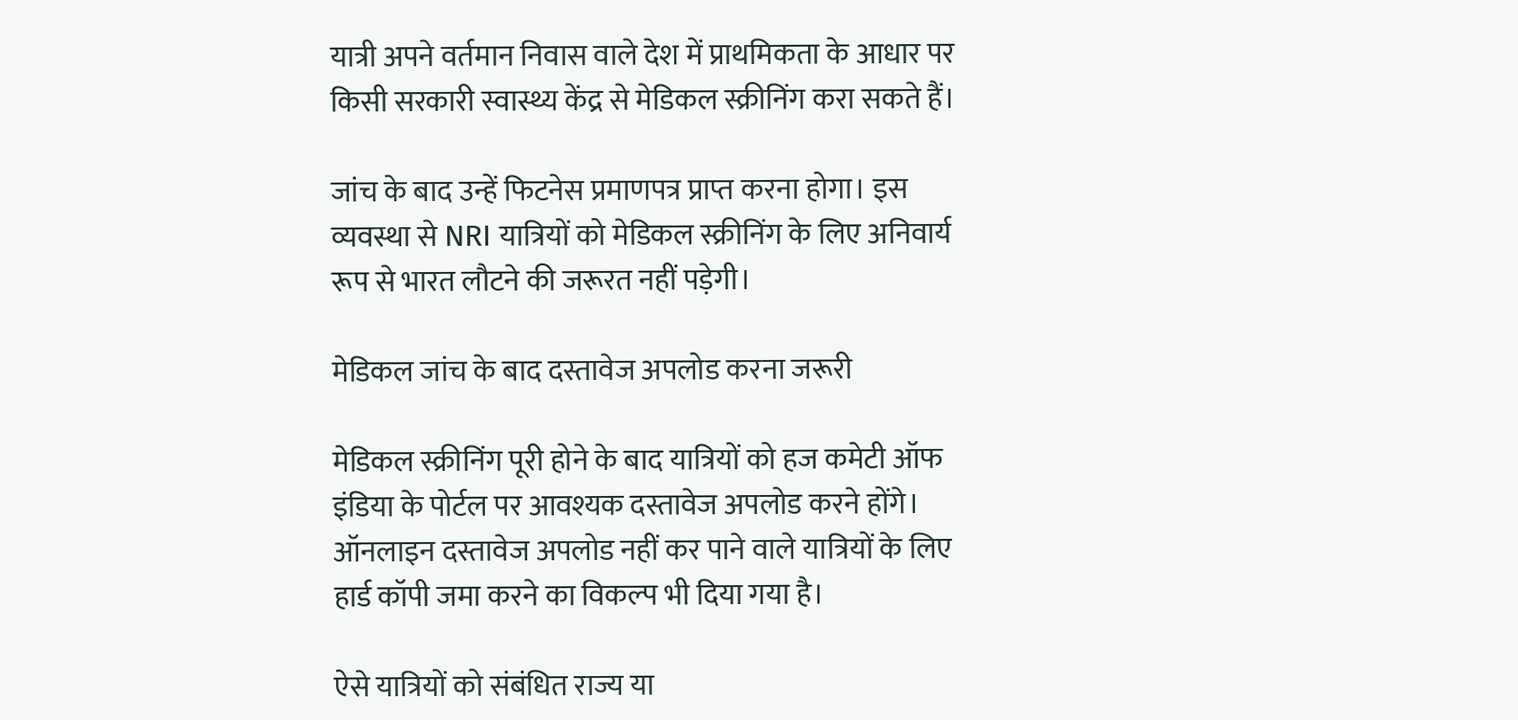यात्री अपने वर्तमान निवास वाले देश में प्राथमिकता के आधार पर किसी सरकारी स्वास्थ्य केंद्र से मेडिकल स्क्रीनिंग करा सकते हैं।

जांच के बाद उन्हें फिटनेस प्रमाणपत्र प्राप्त करना होगा। इस व्यवस्था से NRI यात्रियों को मेडिकल स्क्रीनिंग के लिए अनिवार्य रूप से भारत लौटने की जरूरत नहीं पड़ेगी।

मेडिकल जांच के बाद दस्तावेज अपलोड करना जरूरी

मेडिकल स्क्रीनिंग पूरी होने के बाद यात्रियों को हज कमेटी ऑफ इंडिया के पोर्टल पर आवश्यक दस्तावेज अपलोड करने होंगे। ऑनलाइन दस्तावेज अपलोड नहीं कर पाने वाले यात्रियों के लिए हार्ड कॉपी जमा करने का विकल्प भी दिया गया है।

ऐसे यात्रियों को संबंधित राज्य या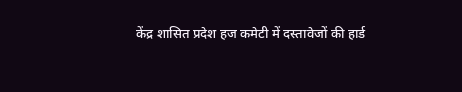केंद्र शासित प्रदेश हज कमेटी में दस्तावेजों की हार्ड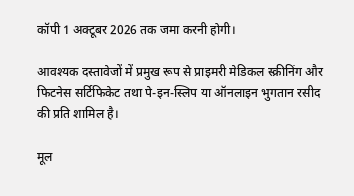कॉपी 1 अक्टूबर 2026 तक जमा करनी होगी।

आवश्यक दस्तावेजों में प्रमुख रूप से प्राइमरी मेडिकल स्क्रीनिंग और फिटनेस सर्टिफिकेट तथा पे-इन-स्लिप या ऑनलाइन भुगतान रसीद की प्रति शामिल है।

मूल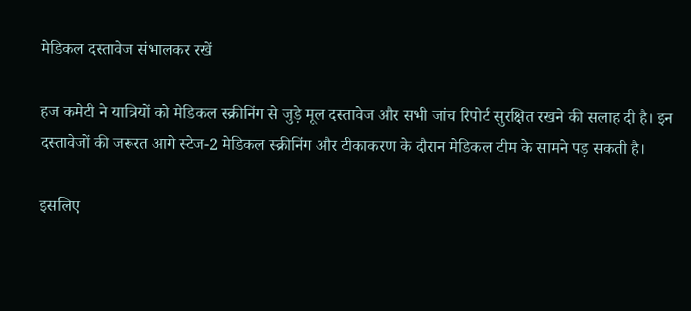मेडिकल दस्तावेज संभालकर रखें

हज कमेटी ने यात्रियों को मेडिकल स्क्रीनिंग से जुड़े मूल दस्तावेज और सभी जांच रिपोर्ट सुरक्षित रखने की सलाह दी है। इन दस्तावेजों की जरूरत आगे स्टेज-2 मेडिकल स्क्रीनिंग और टीकाकरण के दौरान मेडिकल टीम के सामने पड़ सकती है।

इसलिए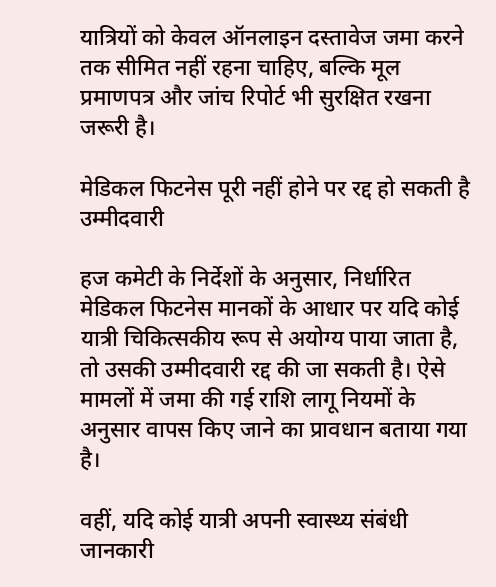यात्रियों को केवल ऑनलाइन दस्तावेज जमा करने तक सीमित नहीं रहना चाहिए, बल्कि मूल प्रमाणपत्र और जांच रिपोर्ट भी सुरक्षित रखना जरूरी है।

मेडिकल फिटनेस पूरी नहीं होने पर रद्द हो सकती है उम्मीदवारी

हज कमेटी के निर्देशों के अनुसार, निर्धारित मेडिकल फिटनेस मानकों के आधार पर यदि कोई यात्री चिकित्सकीय रूप से अयोग्य पाया जाता है, तो उसकी उम्मीदवारी रद्द की जा सकती है। ऐसे मामलों में जमा की गई राशि लागू नियमों के अनुसार वापस किए जाने का प्रावधान बताया गया है।

वहीं, यदि कोई यात्री अपनी स्वास्थ्य संबंधी जानकारी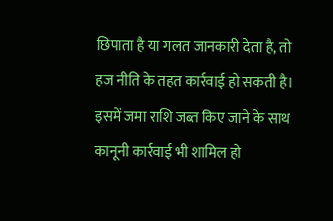छिपाता है या गलत जानकारी देता है, तो हज नीति के तहत कार्रवाई हो सकती है। इसमें जमा राशि जब्त किए जाने के साथ कानूनी कार्रवाई भी शामिल हो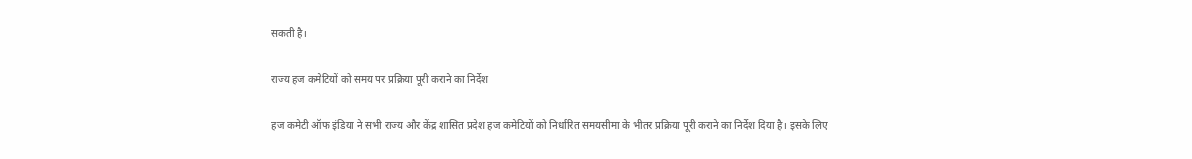सकती है।

राज्य हज कमेटियों को समय पर प्रक्रिया पूरी कराने का निर्देश

हज कमेटी ऑफ इंडिया ने सभी राज्य और केंद्र शासित प्रदेश हज कमेटियों को निर्धारित समयसीमा के भीतर प्रक्रिया पूरी कराने का निर्देश दिया है। इसके लिए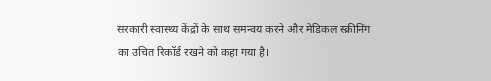सरकारी स्वास्थ्य केंद्रों के साथ समन्वय करने और मेडिकल स्क्रीनिंग का उचित रिकॉर्ड रखने को कहा गया है।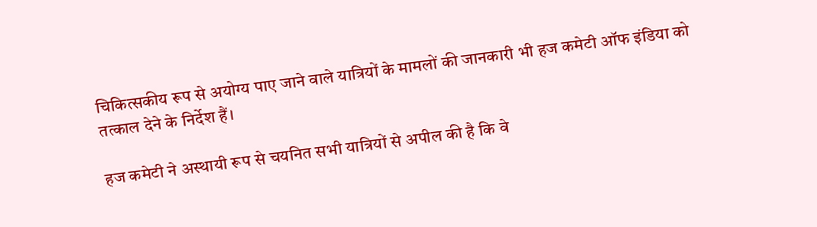चिकित्सकीय रूप से अयोग्य पाए जाने वाले यात्रियों के मामलों की जानकारी भी हज कमेटी ऑफ इंडिया को तत्काल देने के निर्देश हैं।

हज कमेटी ने अस्थायी रूप से चयनित सभी यात्रियों से अपील की है कि वे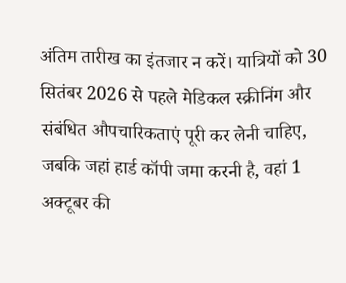अंतिम तारीख का इंतजार न करें। यात्रियों को 30 सितंबर 2026 से पहले मेडिकल स्क्रीनिंग और संबंधित औपचारिकताएं पूरी कर लेनी चाहिए, जबकि जहां हार्ड कॉपी जमा करनी है, वहां 1 अक्टूबर की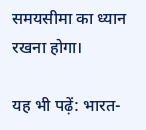समयसीमा का ध्यान रखना होगा।

यह भी पढ़ें: भारत-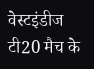वेस्टइंडीज टी20 मैच के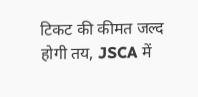टिकट की कीमत जल्द होगी तय, JSCA में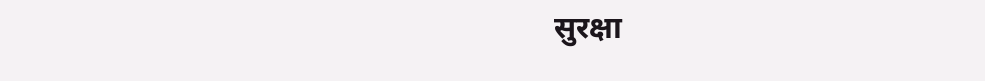सुरक्षा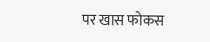पर खास फोकस